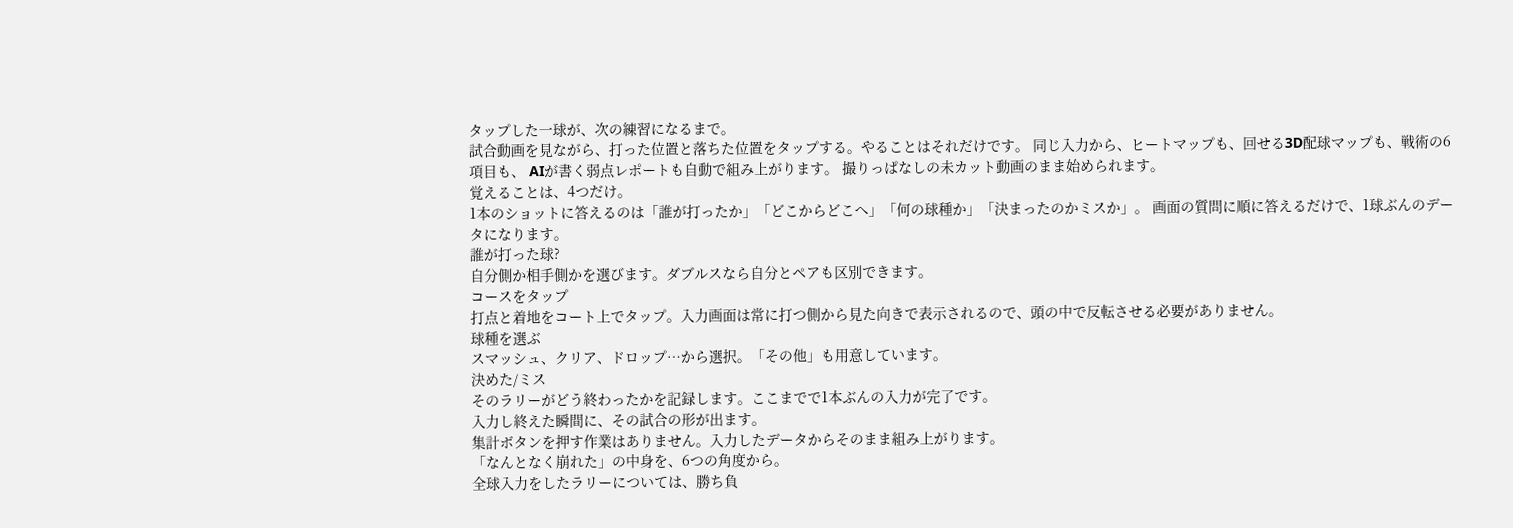タップした一球が、次の練習になるまで。
試合動画を見ながら、打った位置と落ちた位置をタップする。やることはそれだけです。 同じ入力から、ヒートマップも、回せる3D配球マップも、戦術の6項目も、 AIが書く弱点レポートも自動で組み上がります。 撮りっぱなしの未カット動画のまま始められます。
覚えることは、4つだけ。
1本のショットに答えるのは「誰が打ったか」「どこからどこへ」「何の球種か」「決まったのかミスか」。 画面の質問に順に答えるだけで、1球ぶんのデータになります。
誰が打った球?
自分側か相手側かを選びます。ダブルスなら自分とペアも区別できます。
コースをタップ
打点と着地をコート上でタップ。入力画面は常に打つ側から見た向きで表示されるので、頭の中で反転させる必要がありません。
球種を選ぶ
スマッシュ、クリア、ドロップ…から選択。「その他」も用意しています。
決めた/ミス
そのラリーがどう終わったかを記録します。ここまでで1本ぶんの入力が完了です。
入力し終えた瞬間に、その試合の形が出ます。
集計ボタンを押す作業はありません。入力したデータからそのまま組み上がります。
「なんとなく崩れた」の中身を、6つの角度から。
全球入力をしたラリーについては、勝ち負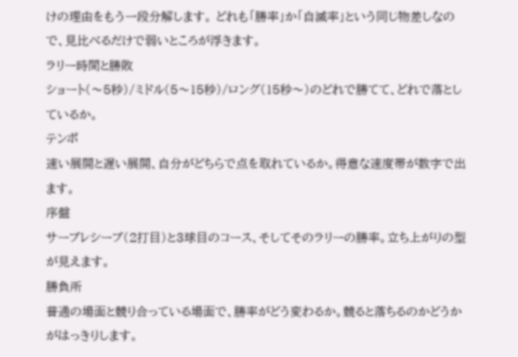けの理由をもう一段分解します。 どれも「勝率」か「自滅率」という同じ物差しなので、見比べるだけで弱いところが浮きます。
ラリー時間と勝敗
ショート(〜5秒)/ミドル(5〜15秒)/ロング(15秒〜)のどれで勝てて、どれで落としているか。
テンポ
速い展開と遅い展開、自分がどちらで点を取れているか。得意な速度帯が数字で出ます。
序盤
サーブレシーブ(2打目)と3球目のコース、そしてそのラリーの勝率。立ち上がりの型が見えます。
勝負所
普通の場面と競り合っている場面で、勝率がどう変わるか。競ると落ちるのかどうかがはっきりします。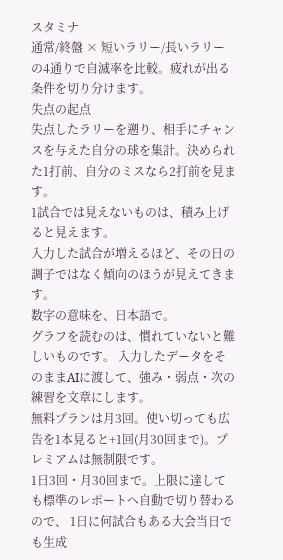スタミナ
通常/終盤 × 短いラリー/長いラリーの4通りで自滅率を比較。疲れが出る条件を切り分けます。
失点の起点
失点したラリーを遡り、相手にチャンスを与えた自分の球を集計。決められた1打前、自分のミスなら2打前を見ます。
1試合では見えないものは、積み上げると見えます。
入力した試合が増えるほど、その日の調子ではなく傾向のほうが見えてきます。
数字の意味を、日本語で。
グラフを読むのは、慣れていないと難しいものです。 入力したデータをそのままAIに渡して、強み・弱点・次の練習を文章にします。
無料プランは月3回。使い切っても広告を1本見ると+1回(月30回まで)。プレミアムは無制限です。
1日3回・月30回まで。上限に達しても標準のレポートへ自動で切り替わるので、 1日に何試合もある大会当日でも生成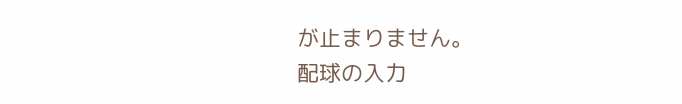が止まりません。
配球の入力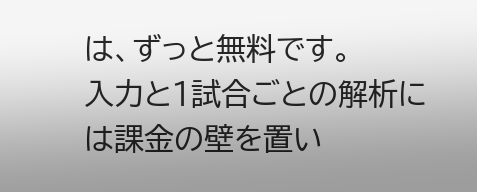は、ずっと無料です。
入力と1試合ごとの解析には課金の壁を置い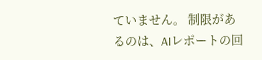ていません。 制限があるのは、AIレポートの回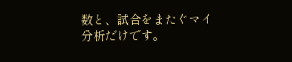数と、試合をまたぐマイ分析だけです。